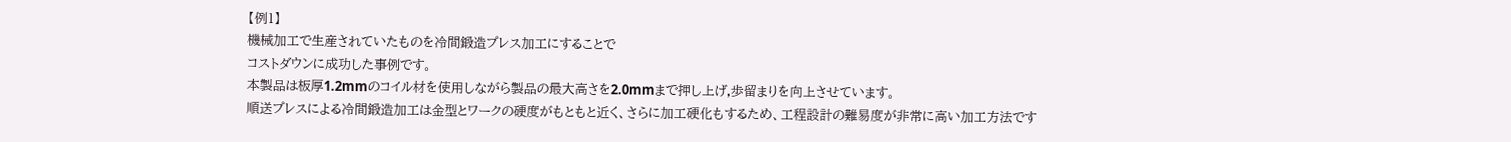【例1】
機械加工で生産されていたものを冷間鍛造プレス加工にすることで
コストダウンに成功した事例です。
本製品は板厚1.2mmのコイル材を使用しながら製品の最大高さを2.0mmまで押し上げ,歩留まりを向上させています。
順送プレスによる冷間鍛造加工は金型とワークの硬度がもともと近く、さらに加工硬化もするため、工程設計の難易度が非常に高い加工方法です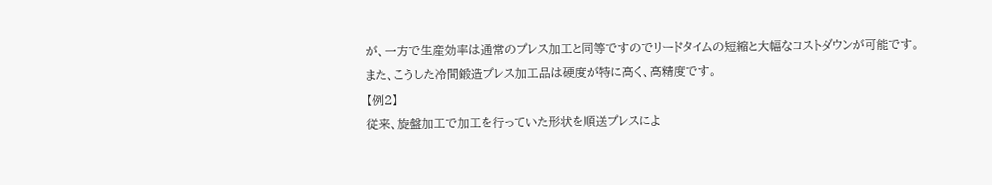が、一方で生産効率は通常のプレス加工と同等ですのでリードタイムの短縮と大幅なコストダウンが可能です。
また、こうした冷間鍛造プレス加工品は硬度が特に高く、高精度です。
【例2】
従来、旋盤加工で加工を行っていた形状を順送プレスによ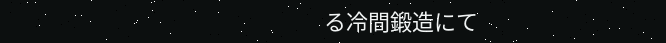る冷間鍛造にて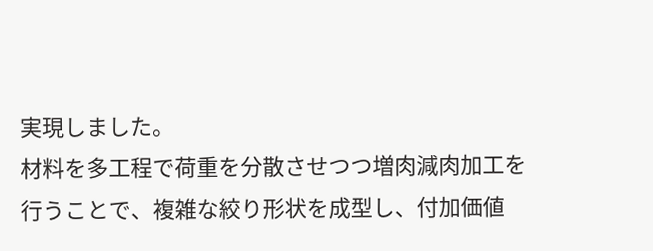実現しました。
材料を多工程で荷重を分散させつつ増肉減肉加工を行うことで、複雑な絞り形状を成型し、付加価値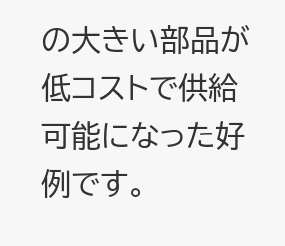の大きい部品が低コストで供給可能になった好例です。